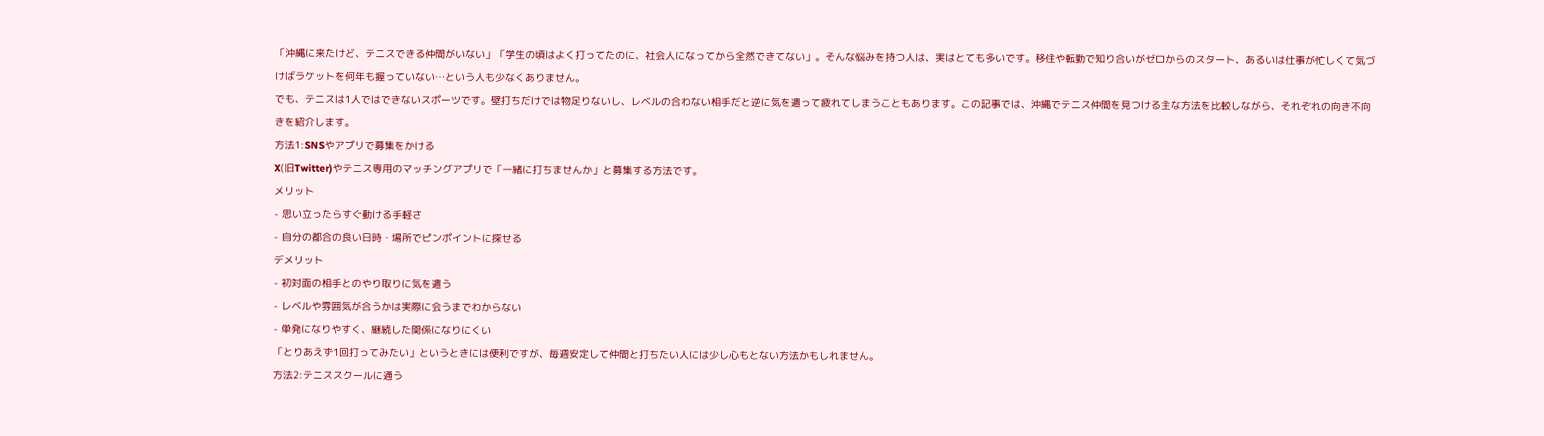「沖縄に来たけど、テニスできる仲間がいない」「学生の頃はよく打ってたのに、社会人になってから全然できてない」。そんな悩みを持つ人は、実はとても多いです。移住や転勤で知り合いがゼロからのスタート、あるいは仕事が忙しくて気づけばラケットを何年も握っていない…という人も少なくありません。
でも、テニスは1人ではできないスポーツです。壁打ちだけでは物足りないし、レベルの合わない相手だと逆に気を遣って疲れてしまうこともあります。この記事では、沖縄でテニス仲間を見つける主な方法を比較しながら、それぞれの向き不向きを紹介します。
方法1:SNSやアプリで募集をかける
X(旧Twitter)やテニス専用のマッチングアプリで「一緒に打ちませんか」と募集する方法です。
メリット
- 思い立ったらすぐ動ける手軽さ
- 自分の都合の良い日時・場所でピンポイントに探せる
デメリット
- 初対面の相手とのやり取りに気を遣う
- レベルや雰囲気が合うかは実際に会うまでわからない
- 単発になりやすく、継続した関係になりにくい
「とりあえず1回打ってみたい」というときには便利ですが、毎週安定して仲間と打ちたい人には少し心もとない方法かもしれません。
方法2:テニススクールに通う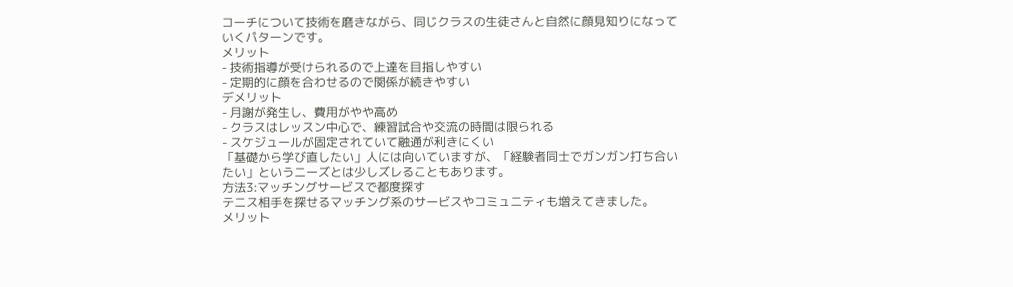コーチについて技術を磨きながら、同じクラスの生徒さんと自然に顔見知りになっていくパターンです。
メリット
- 技術指導が受けられるので上達を目指しやすい
- 定期的に顔を合わせるので関係が続きやすい
デメリット
- 月謝が発生し、費用がやや高め
- クラスはレッスン中心で、練習試合や交流の時間は限られる
- スケジュールが固定されていて融通が利きにくい
「基礎から学び直したい」人には向いていますが、「経験者同士でガンガン打ち合いたい」というニーズとは少しズレることもあります。
方法3:マッチングサービスで都度探す
テニス相手を探せるマッチング系のサービスやコミュニティも増えてきました。
メリット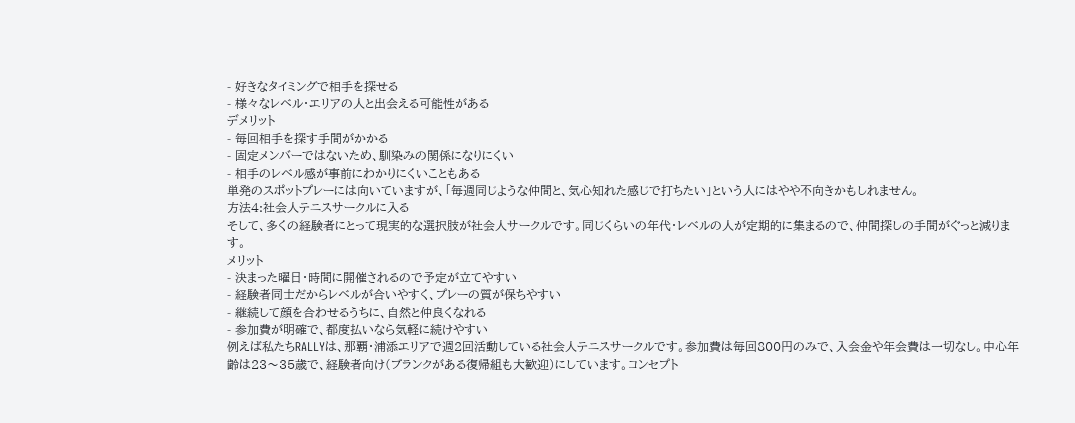- 好きなタイミングで相手を探せる
- 様々なレベル・エリアの人と出会える可能性がある
デメリット
- 毎回相手を探す手間がかかる
- 固定メンバーではないため、馴染みの関係になりにくい
- 相手のレベル感が事前にわかりにくいこともある
単発のスポットプレーには向いていますが、「毎週同じような仲間と、気心知れた感じで打ちたい」という人にはやや不向きかもしれません。
方法4:社会人テニスサークルに入る
そして、多くの経験者にとって現実的な選択肢が社会人サークルです。同じくらいの年代・レベルの人が定期的に集まるので、仲間探しの手間がぐっと減ります。
メリット
- 決まった曜日・時間に開催されるので予定が立てやすい
- 経験者同士だからレベルが合いやすく、プレーの質が保ちやすい
- 継続して顔を合わせるうちに、自然と仲良くなれる
- 参加費が明確で、都度払いなら気軽に続けやすい
例えば私たちRALLYは、那覇・浦添エリアで週2回活動している社会人テニスサークルです。参加費は毎回800円のみで、入会金や年会費は一切なし。中心年齢は23〜35歳で、経験者向け(ブランクがある復帰組も大歓迎)にしています。コンセプト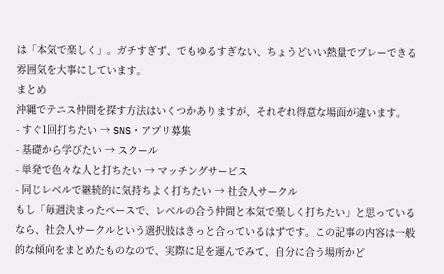は「本気で楽しく」。ガチすぎず、でもゆるすぎない、ちょうどいい熱量でプレーできる雰囲気を大事にしています。
まとめ
沖縄でテニス仲間を探す方法はいくつかありますが、それぞれ得意な場面が違います。
- すぐ1回打ちたい → SNS・アプリ募集
- 基礎から学びたい → スクール
- 単発で色々な人と打ちたい → マッチングサービス
- 同じレベルで継続的に気持ちよく打ちたい → 社会人サークル
もし「毎週決まったペースで、レベルの合う仲間と本気で楽しく打ちたい」と思っているなら、社会人サークルという選択肢はきっと合っているはずです。この記事の内容は一般的な傾向をまとめたものなので、実際に足を運んでみて、自分に合う場所かど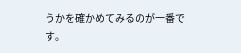うかを確かめてみるのが一番です。